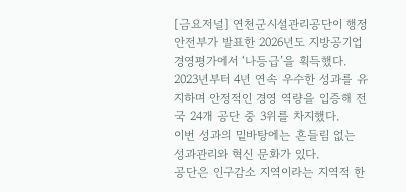[금요저널] 연천군시설관리공단이 행정안전부가 발표한 2026년도 지방공기업 경영평가에서 ‘나등급’을 획득했다.
2023년부터 4년 연속 우수한 성과를 유지하며 안정적인 경영 역량을 입증해 전국 24개 공단 중 3위를 차지했다.
이번 성과의 밑바탕에는 흔들림 없는 성과관리와 혁신 문화가 있다.
공단은 인구감소 지역이라는 지역적 한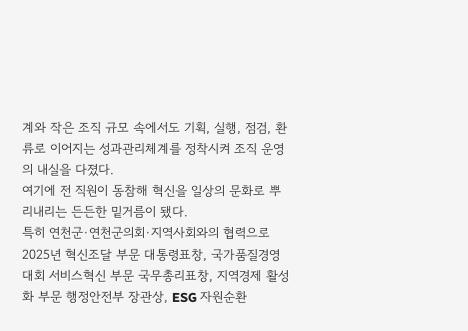계와 작은 조직 규모 속에서도 기획, 실행, 점검, 환류로 이어지는 성과관리체계를 정착시켜 조직 운영의 내실을 다졌다.
여기에 전 직원이 동참해 혁신을 일상의 문화로 뿌리내리는 든든한 밑거름이 됐다.
특히 연천군·연천군의회·지역사회와의 협력으로 2025년 혁신조달 부문 대통령표창, 국가품질경영대회 서비스혁신 부문 국무총리표창, 지역경제 활성화 부문 행정안전부 장관상, ESG 자원순환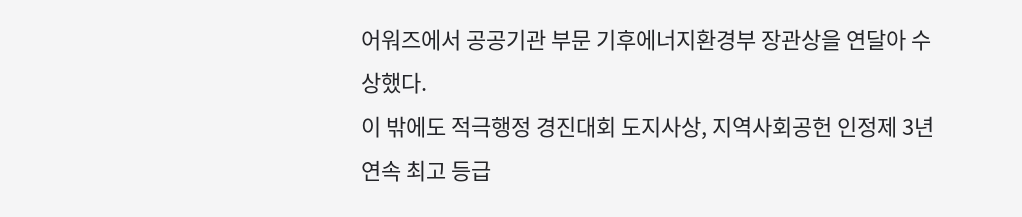어워즈에서 공공기관 부문 기후에너지환경부 장관상을 연달아 수상했다.
이 밖에도 적극행정 경진대회 도지사상, 지역사회공헌 인정제 3년 연속 최고 등급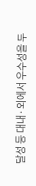달성 등 대내·외에서 우수성을 두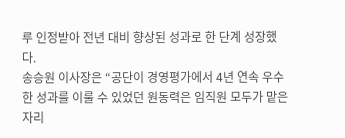루 인정받아 전년 대비 향상된 성과로 한 단계 성장했다.
송승원 이사장은 “공단이 경영평가에서 4년 연속 우수한 성과를 이룰 수 있었던 원동력은 임직원 모두가 맡은 자리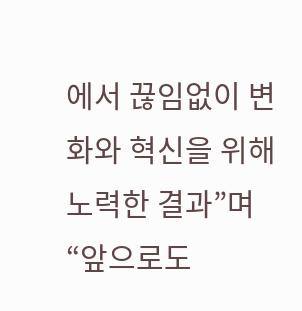에서 끊임없이 변화와 혁신을 위해 노력한 결과”며 “앞으로도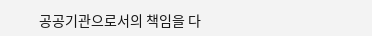공공기관으로서의 책임을 다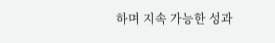하며 지속 가능한 성과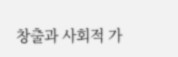창출과 사회적 가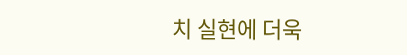치 실현에 더욱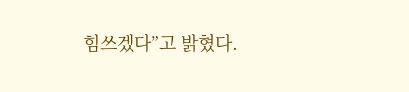힘쓰겠다”고 밝혔다.